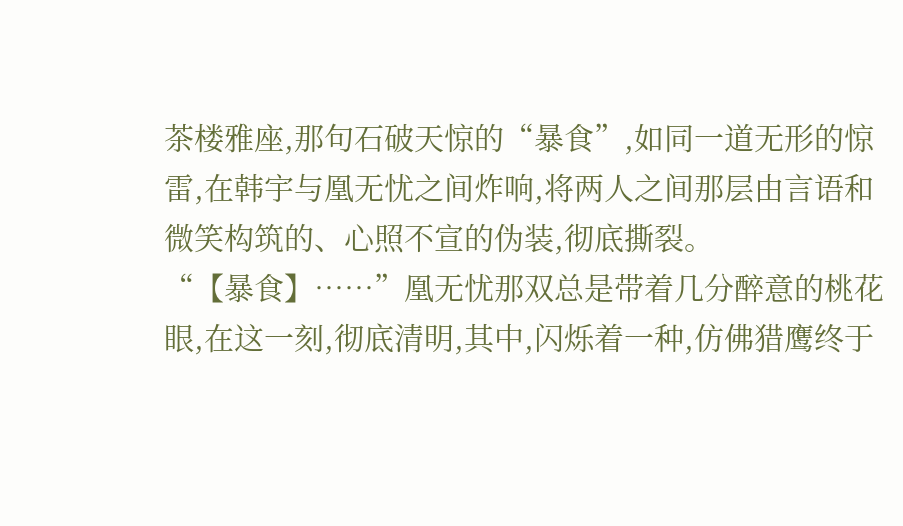茶楼雅座,那句石破天惊的“暴食”,如同一道无形的惊雷,在韩宇与凰无忧之间炸响,将两人之间那层由言语和微笑构筑的、心照不宣的伪装,彻底撕裂。
“【暴食】……”凰无忧那双总是带着几分醉意的桃花眼,在这一刻,彻底清明,其中,闪烁着一种,仿佛猎鹰终于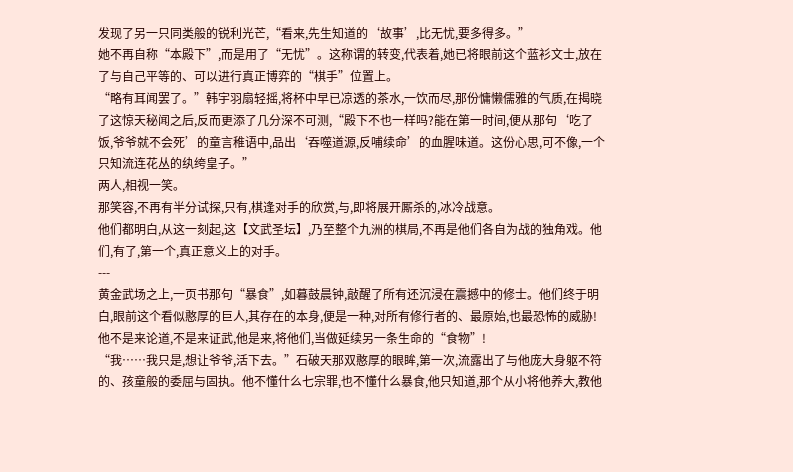发现了另一只同类般的锐利光芒,“看来,先生知道的‘故事’,比无忧,要多得多。”
她不再自称“本殿下”,而是用了“无忧”。这称谓的转变,代表着,她已将眼前这个蓝衫文士,放在了与自己平等的、可以进行真正博弈的“棋手”位置上。
“略有耳闻罢了。”韩宇羽扇轻摇,将杯中早已凉透的茶水,一饮而尽,那份慵懒儒雅的气质,在揭晓了这惊天秘闻之后,反而更添了几分深不可测,“殿下不也一样吗?能在第一时间,便从那句‘吃了饭,爷爷就不会死’的童言稚语中,品出‘吞噬道源,反哺续命’的血腥味道。这份心思,可不像,一个只知流连花丛的纨绔皇子。”
两人,相视一笑。
那笑容,不再有半分试探,只有,棋逢对手的欣赏,与,即将展开厮杀的,冰冷战意。
他们都明白,从这一刻起,这【文武圣坛】,乃至整个九洲的棋局,不再是他们各自为战的独角戏。他们,有了,第一个,真正意义上的对手。
---
黄金武场之上,一页书那句“暴食”,如暮鼓晨钟,敲醒了所有还沉浸在震撼中的修士。他们终于明白,眼前这个看似憨厚的巨人,其存在的本身,便是一种,对所有修行者的、最原始,也最恐怖的威胁!他不是来论道,不是来证武,他是来,将他们,当做延续另一条生命的“食物”!
“我……我只是,想让爷爷,活下去。”石破天那双憨厚的眼眸,第一次,流露出了与他庞大身躯不符的、孩童般的委屈与固执。他不懂什么七宗罪,也不懂什么暴食,他只知道,那个从小将他养大,教他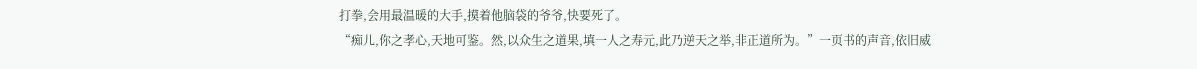打拳,会用最温暖的大手,摸着他脑袋的爷爷,快要死了。
“痴儿,你之孝心,天地可鉴。然,以众生之道果,填一人之寿元,此乃逆天之举,非正道所为。”一页书的声音,依旧威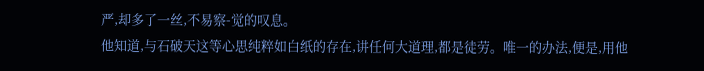严,却多了一丝,不易察-觉的叹息。
他知道,与石破天这等心思纯粹如白纸的存在,讲任何大道理,都是徒劳。唯一的办法,便是,用他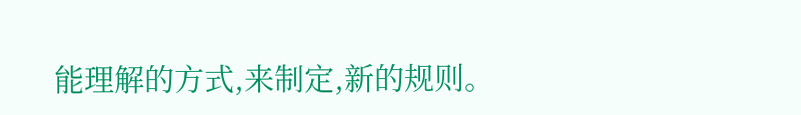能理解的方式,来制定,新的规则。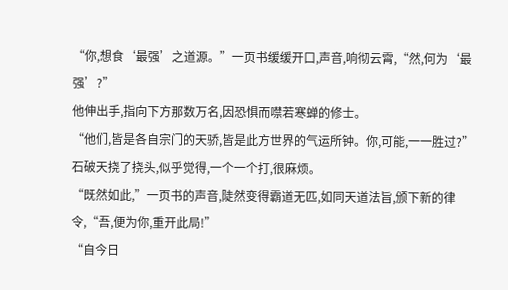“你,想食‘最强’之道源。”一页书缓缓开口,声音,响彻云霄,“然,何为‘最强’?”
他伸出手,指向下方那数万名,因恐惧而噤若寒蝉的修士。
“他们,皆是各自宗门的天骄,皆是此方世界的气运所钟。你,可能,一一胜过?”
石破天挠了挠头,似乎觉得,一个一个打,很麻烦。
“既然如此,”一页书的声音,陡然变得霸道无匹,如同天道法旨,颁下新的律令,“吾,便为你,重开此局!”
“自今日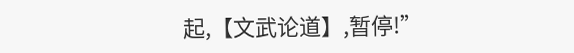起,【文武论道】,暂停!”